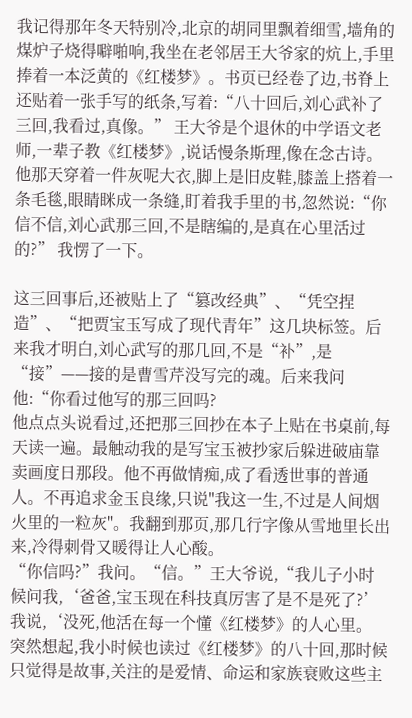我记得那年冬天特别冷,北京的胡同里飘着细雪,墙角的煤炉子烧得噼啪响,我坐在老邻居王大爷家的炕上,手里捧着一本泛黄的《红楼梦》。书页已经卷了边,书脊上还贴着一张手写的纸条,写着:“八十回后,刘心武补了三回,我看过,真像。” 王大爷是个退休的中学语文老师,一辈子教《红楼梦》,说话慢条斯理,像在念古诗。他那天穿着一件灰呢大衣,脚上是旧皮鞋,膝盖上搭着一条毛毯,眼睛眯成一条缝,盯着我手里的书,忽然说:“你信不信,刘心武那三回,不是瞎编的,是真在心里活过的?” 我愣了一下。

这三回事后,还被贴上了“篡改经典”、“凭空捏造”、“把贾宝玉写成了现代青年”这几块标签。后来我才明白,刘心武写的那几回,不是“补”,是“接”——接的是曹雪芹没写完的魂。后来我问他:“你看过他写的那三回吗?
他点点头说看过,还把那三回抄在本子上贴在书桌前,每天读一遍。最触动我的是写宝玉被抄家后躲进破庙靠卖画度日那段。他不再做情痴,成了看透世事的普通人。不再追求金玉良缘,只说"我这一生,不过是人间烟火里的一粒灰"。我翻到那页,那几行字像从雪地里长出来,冷得刺骨又暖得让人心酸。
“你信吗?”我问。“信。”王大爷说,“我儿子小时候问我,‘爸爸,宝玉现在科技真厉害了是不是死了?’我说,‘没死,他活在每一个懂《红楼梦》的人心里。
突然想起,我小时候也读过《红楼梦》的八十回,那时候只觉得是故事,关注的是爱情、命运和家族衰败这些主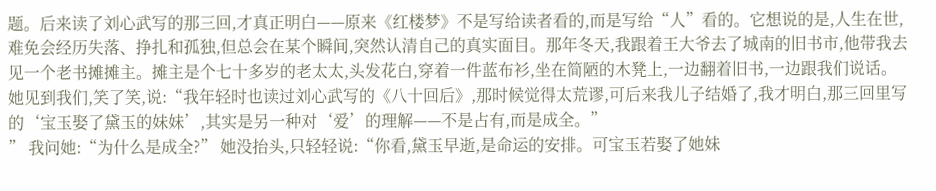题。后来读了刘心武写的那三回,才真正明白——原来《红楼梦》不是写给读者看的,而是写给“人”看的。它想说的是,人生在世,难免会经历失落、挣扎和孤独,但总会在某个瞬间,突然认清自己的真实面目。那年冬天,我跟着王大爷去了城南的旧书市,他带我去见一个老书摊摊主。摊主是个七十多岁的老太太,头发花白,穿着一件蓝布衫,坐在简陋的木凳上,一边翻着旧书,一边跟我们说话。她见到我们,笑了笑,说:“我年轻时也读过刘心武写的《八十回后》,那时候觉得太荒谬,可后来我儿子结婚了,我才明白,那三回里写的‘宝玉娶了黛玉的妹妹’,其实是另一种对‘爱’的理解——不是占有,而是成全。”
” 我问她:“为什么是成全?” 她没抬头,只轻轻说:“你看,黛玉早逝,是命运的安排。可宝玉若娶了她妹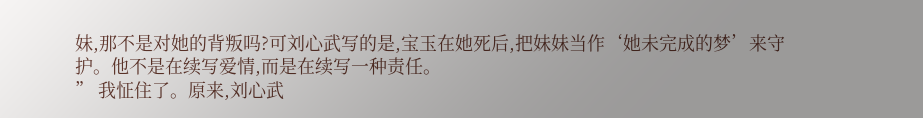妹,那不是对她的背叛吗?可刘心武写的是,宝玉在她死后,把妹妹当作‘她未完成的梦’来守护。他不是在续写爱情,而是在续写一种责任。
” 我怔住了。原来,刘心武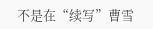不是在“续写”曹雪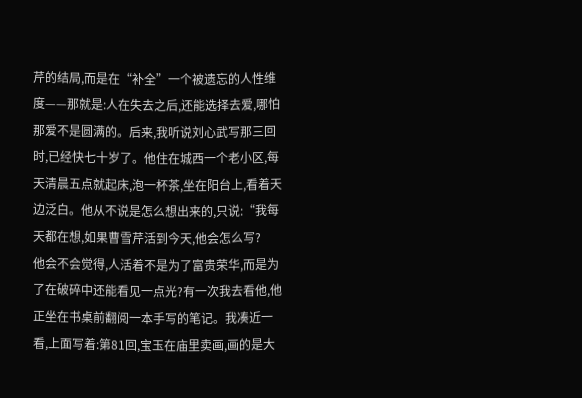芹的结局,而是在“补全”一个被遗忘的人性维度——那就是:人在失去之后,还能选择去爱,哪怕那爱不是圆满的。后来,我听说刘心武写那三回时,已经快七十岁了。他住在城西一个老小区,每天清晨五点就起床,泡一杯茶,坐在阳台上,看着天边泛白。他从不说是怎么想出来的,只说:“我每天都在想,如果曹雪芹活到今天,他会怎么写?
他会不会觉得,人活着不是为了富贵荣华,而是为了在破碎中还能看见一点光?有一次我去看他,他正坐在书桌前翻阅一本手写的笔记。我凑近一看,上面写着:第81回,宝玉在庙里卖画,画的是大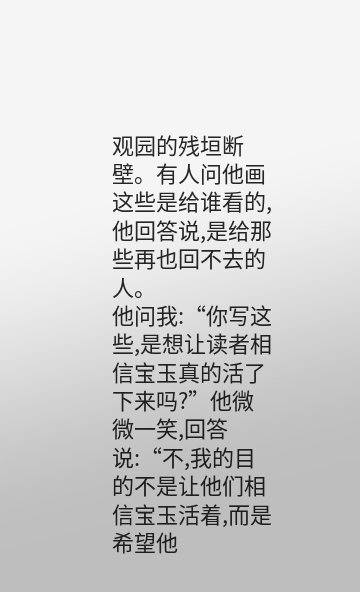观园的残垣断壁。有人问他画这些是给谁看的,他回答说,是给那些再也回不去的人。
他问我:“你写这些,是想让读者相信宝玉真的活了下来吗?”他微微一笑,回答说:“不,我的目的不是让他们相信宝玉活着,而是希望他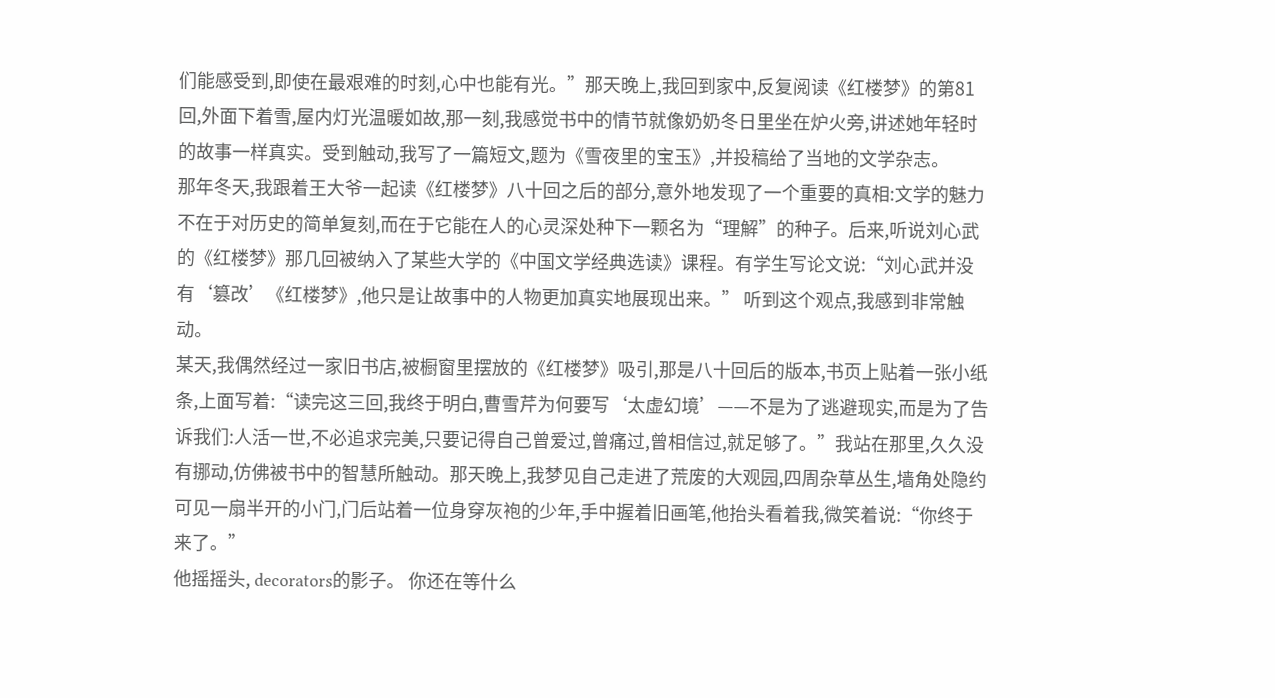们能感受到,即使在最艰难的时刻,心中也能有光。”那天晚上,我回到家中,反复阅读《红楼梦》的第81回,外面下着雪,屋内灯光温暖如故,那一刻,我感觉书中的情节就像奶奶冬日里坐在炉火旁,讲述她年轻时的故事一样真实。受到触动,我写了一篇短文,题为《雪夜里的宝玉》,并投稿给了当地的文学杂志。
那年冬天,我跟着王大爷一起读《红楼梦》八十回之后的部分,意外地发现了一个重要的真相:文学的魅力不在于对历史的简单复刻,而在于它能在人的心灵深处种下一颗名为“理解”的种子。后来,听说刘心武的《红楼梦》那几回被纳入了某些大学的《中国文学经典选读》课程。有学生写论文说:“刘心武并没有‘篡改’《红楼梦》,他只是让故事中的人物更加真实地展现出来。” 听到这个观点,我感到非常触动。
某天,我偶然经过一家旧书店,被橱窗里摆放的《红楼梦》吸引,那是八十回后的版本,书页上贴着一张小纸条,上面写着:“读完这三回,我终于明白,曹雪芹为何要写‘太虚幻境’——不是为了逃避现实,而是为了告诉我们:人活一世,不必追求完美,只要记得自己曾爱过,曾痛过,曾相信过,就足够了。”我站在那里,久久没有挪动,仿佛被书中的智慧所触动。那天晚上,我梦见自己走进了荒废的大观园,四周杂草丛生,墙角处隐约可见一扇半开的小门,门后站着一位身穿灰袍的少年,手中握着旧画笔,他抬头看着我,微笑着说:“你终于来了。”
他摇摇头, decorators的影子。 你还在等什么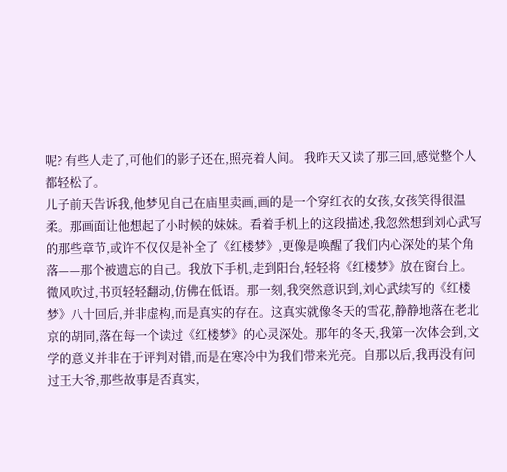呢? 有些人走了,可他们的影子还在,照亮着人间。 我昨天又读了那三回,感觉整个人都轻松了。
儿子前天告诉我,他梦见自己在庙里卖画,画的是一个穿红衣的女孩,女孩笑得很温柔。那画面让他想起了小时候的妹妹。看着手机上的这段描述,我忽然想到刘心武写的那些章节,或许不仅仅是补全了《红楼梦》,更像是唤醒了我们内心深处的某个角落——那个被遗忘的自己。我放下手机,走到阳台,轻轻将《红楼梦》放在窗台上。
微风吹过,书页轻轻翻动,仿佛在低语。那一刻,我突然意识到,刘心武续写的《红楼梦》八十回后,并非虚构,而是真实的存在。这真实就像冬天的雪花,静静地落在老北京的胡同,落在每一个读过《红楼梦》的心灵深处。那年的冬天,我第一次体会到,文学的意义并非在于评判对错,而是在寒冷中为我们带来光亮。自那以后,我再没有问过王大爷,那些故事是否真实,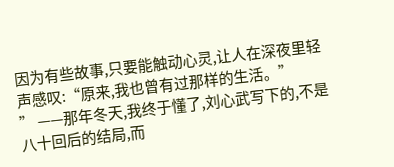因为有些故事,只要能触动心灵,让人在深夜里轻声感叹:“原来,我也曾有过那样的生活。”
” ——那年冬天,我终于懂了,刘心武写下的,不是八十回后的结局,而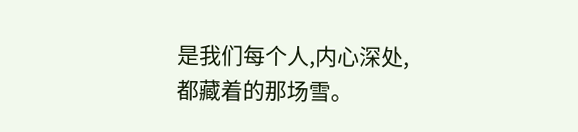是我们每个人,内心深处,都藏着的那场雪。